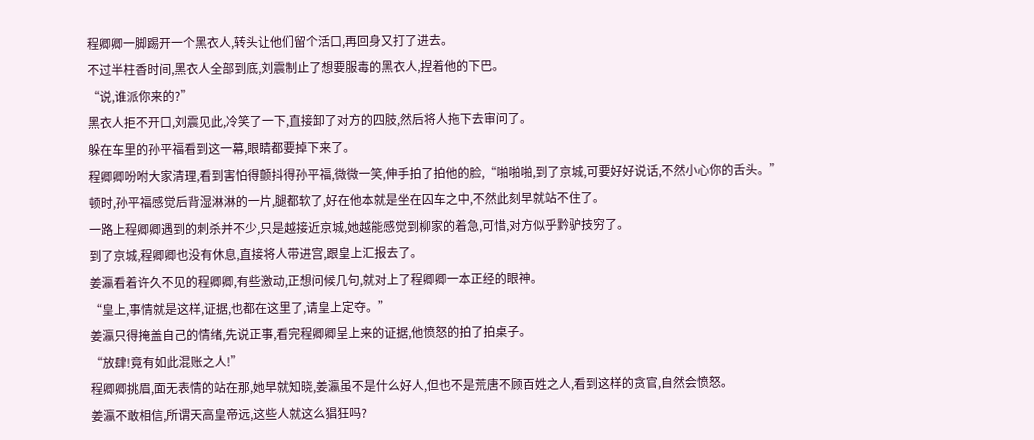程卿卿一脚踢开一个黑衣人,转头让他们留个活口,再回身又打了进去。
不过半柱香时间,黑衣人全部到底,刘震制止了想要服毒的黑衣人,捏着他的下巴。
“说,谁派你来的?”
黑衣人拒不开口,刘震见此,冷笑了一下,直接卸了对方的四肢,然后将人拖下去审问了。
躲在车里的孙平福看到这一幕,眼睛都要掉下来了。
程卿卿吩咐大家清理,看到害怕得颤抖得孙平福,微微一笑,伸手拍了拍他的脸,“啪啪啪,到了京城,可要好好说话,不然小心你的舌头。”
顿时,孙平福感觉后背湿淋淋的一片,腿都软了,好在他本就是坐在囚车之中,不然此刻早就站不住了。
一路上程卿卿遇到的刺杀并不少,只是越接近京城,她越能感觉到柳家的着急,可惜,对方似乎黔驴技穷了。
到了京城,程卿卿也没有休息,直接将人带进宫,跟皇上汇报去了。
姜瀛看着许久不见的程卿卿,有些激动,正想问候几句,就对上了程卿卿一本正经的眼神。
“皇上,事情就是这样,证据,也都在这里了,请皇上定夺。”
姜瀛只得掩盖自己的情绪,先说正事,看完程卿卿呈上来的证据,他愤怒的拍了拍桌子。
“放肆!竟有如此混账之人!”
程卿卿挑眉,面无表情的站在那,她早就知晓,姜瀛虽不是什么好人,但也不是荒唐不顾百姓之人,看到这样的贪官,自然会愤怒。
姜瀛不敢相信,所谓天高皇帝远,这些人就这么猖狂吗?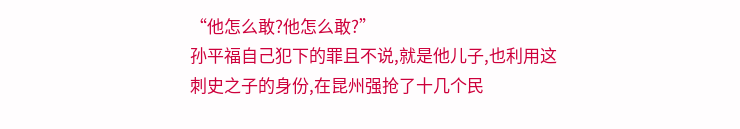“他怎么敢?他怎么敢?”
孙平福自己犯下的罪且不说,就是他儿子,也利用这刺史之子的身份,在昆州强抢了十几个民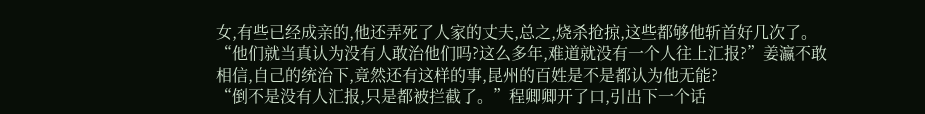女,有些已经成亲的,他还弄死了人家的丈夫,总之,烧杀抢掠,这些都够他斩首好几次了。
“他们就当真认为没有人敢治他们吗?这么多年,难道就没有一个人往上汇报?”姜瀛不敢相信,自己的统治下,竟然还有这样的事,昆州的百姓是不是都认为他无能?
“倒不是没有人汇报,只是都被拦截了。”程卿卿开了口,引出下一个话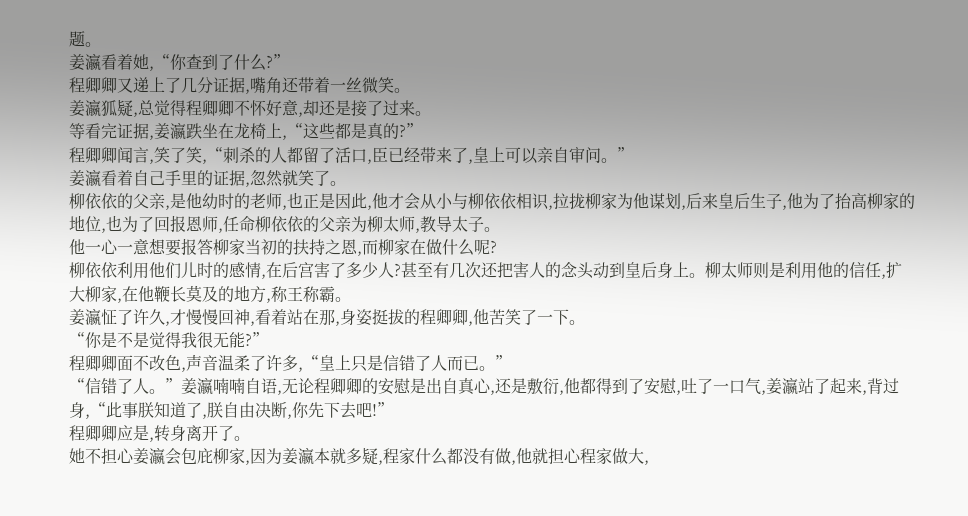题。
姜瀛看着她,“你查到了什么?”
程卿卿又递上了几分证据,嘴角还带着一丝微笑。
姜瀛狐疑,总觉得程卿卿不怀好意,却还是接了过来。
等看完证据,姜瀛跌坐在龙椅上,“这些都是真的?”
程卿卿闻言,笑了笑,“刺杀的人都留了活口,臣已经带来了,皇上可以亲自审问。”
姜瀛看着自己手里的证据,忽然就笑了。
柳依依的父亲,是他幼时的老师,也正是因此,他才会从小与柳依依相识,拉拢柳家为他谋划,后来皇后生子,他为了抬高柳家的地位,也为了回报恩师,任命柳依依的父亲为柳太师,教导太子。
他一心一意想要报答柳家当初的扶持之恩,而柳家在做什么呢?
柳依依利用他们儿时的感情,在后宫害了多少人?甚至有几次还把害人的念头动到皇后身上。柳太师则是利用他的信任,扩大柳家,在他鞭长莫及的地方,称王称霸。
姜瀛怔了许久,才慢慢回神,看着站在那,身姿挺拔的程卿卿,他苦笑了一下。
“你是不是觉得我很无能?”
程卿卿面不改色,声音温柔了许多,“皇上只是信错了人而已。”
“信错了人。”姜瀛喃喃自语,无论程卿卿的安慰是出自真心,还是敷衍,他都得到了安慰,吐了一口气,姜瀛站了起来,背过身,“此事朕知道了,朕自由决断,你先下去吧!”
程卿卿应是,转身离开了。
她不担心姜瀛会包庇柳家,因为姜瀛本就多疑,程家什么都没有做,他就担心程家做大,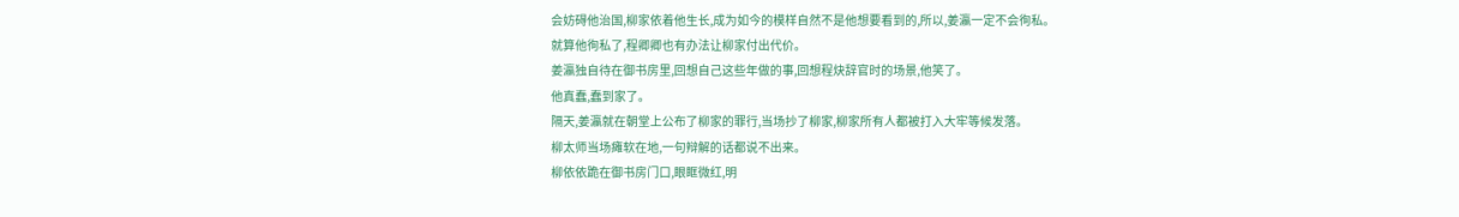会妨碍他治国,柳家依着他生长,成为如今的模样自然不是他想要看到的,所以,姜瀛一定不会徇私。
就算他徇私了,程卿卿也有办法让柳家付出代价。
姜瀛独自待在御书房里,回想自己这些年做的事,回想程炔辞官时的场景,他笑了。
他真蠢,蠢到家了。
隔天,姜瀛就在朝堂上公布了柳家的罪行,当场抄了柳家,柳家所有人都被打入大牢等候发落。
柳太师当场瘫软在地,一句辩解的话都说不出来。
柳依依跪在御书房门口,眼眶微红,明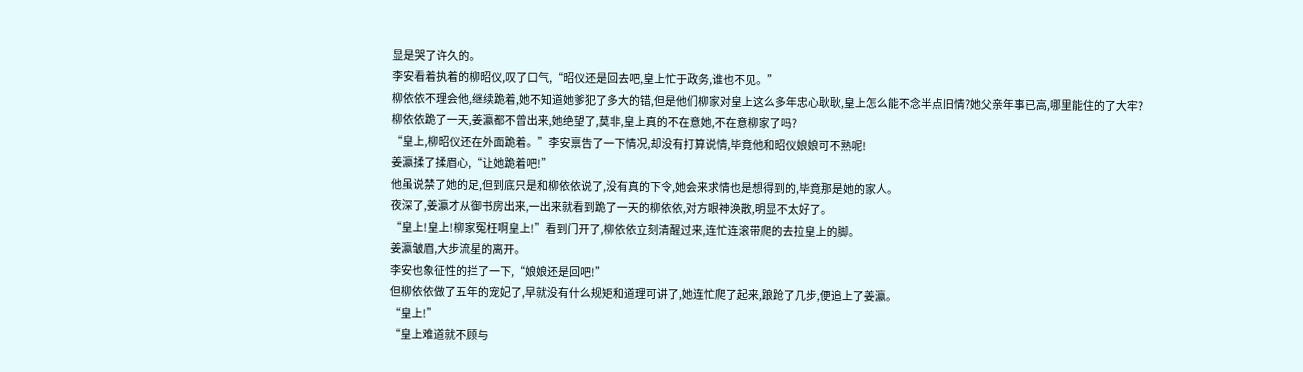显是哭了许久的。
李安看着执着的柳昭仪,叹了口气,“昭仪还是回去吧,皇上忙于政务,谁也不见。”
柳依依不理会他,继续跪着,她不知道她爹犯了多大的错,但是他们柳家对皇上这么多年忠心耿耿,皇上怎么能不念半点旧情?她父亲年事已高,哪里能住的了大牢?
柳依依跪了一天,姜瀛都不曾出来,她绝望了,莫非,皇上真的不在意她,不在意柳家了吗?
“皇上,柳昭仪还在外面跪着。”李安禀告了一下情况,却没有打算说情,毕竟他和昭仪娘娘可不熟呢!
姜瀛揉了揉眉心,“让她跪着吧!”
他虽说禁了她的足,但到底只是和柳依依说了,没有真的下令,她会来求情也是想得到的,毕竟那是她的家人。
夜深了,姜瀛才从御书房出来,一出来就看到跪了一天的柳依依,对方眼神涣散,明显不太好了。
“皇上!皇上!柳家冤枉啊皇上!”看到门开了,柳依依立刻清醒过来,连忙连滚带爬的去拉皇上的脚。
姜瀛皱眉,大步流星的离开。
李安也象征性的拦了一下,“娘娘还是回吧!”
但柳依依做了五年的宠妃了,早就没有什么规矩和道理可讲了,她连忙爬了起来,踉跄了几步,便追上了姜瀛。
“皇上!”
“皇上难道就不顾与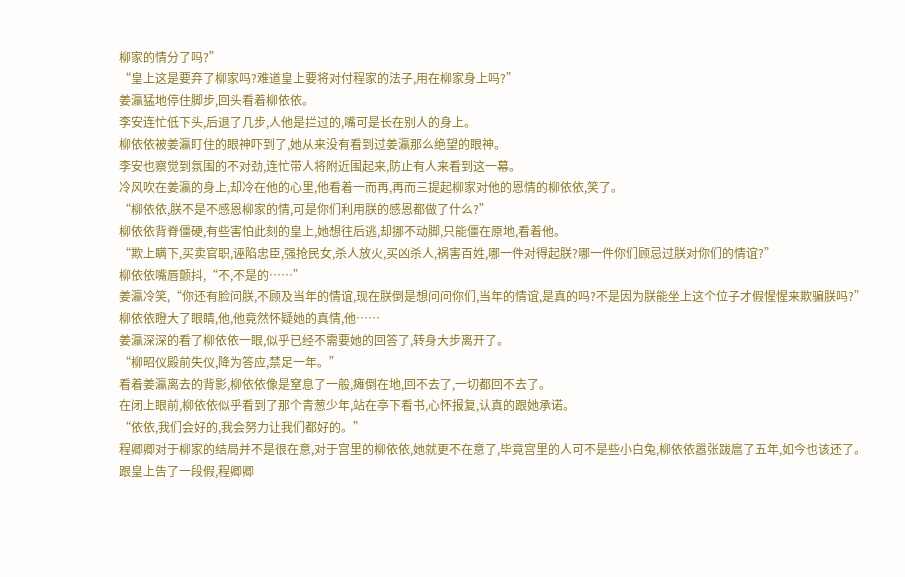柳家的情分了吗?”
“皇上这是要弃了柳家吗?难道皇上要将对付程家的法子,用在柳家身上吗?”
姜瀛猛地停住脚步,回头看着柳依依。
李安连忙低下头,后退了几步,人他是拦过的,嘴可是长在别人的身上。
柳依依被姜瀛盯住的眼神吓到了,她从来没有看到过姜瀛那么绝望的眼神。
李安也察觉到氛围的不对劲,连忙带人将附近围起来,防止有人来看到这一幕。
冷风吹在姜瀛的身上,却冷在他的心里,他看着一而再,再而三提起柳家对他的恩情的柳依依,笑了。
“柳依依,朕不是不感恩柳家的情,可是你们利用朕的感恩都做了什么?”
柳依依背脊僵硬,有些害怕此刻的皇上,她想往后逃,却挪不动脚,只能僵在原地,看着他。
“欺上瞒下,买卖官职,诬陷忠臣,强抢民女,杀人放火,买凶杀人,祸害百姓,哪一件对得起朕?哪一件你们顾忌过朕对你们的情谊?”
柳依依嘴唇颤抖,“不,不是的……”
姜瀛冷笑,“你还有脸问朕,不顾及当年的情谊,现在朕倒是想问问你们,当年的情谊,是真的吗?不是因为朕能坐上这个位子才假惺惺来欺骗朕吗?”
柳依依瞪大了眼睛,他,他竟然怀疑她的真情,他……
姜瀛深深的看了柳依依一眼,似乎已经不需要她的回答了,转身大步离开了。
“柳昭仪殿前失仪,降为答应,禁足一年。”
看着姜瀛离去的背影,柳依依像是窒息了一般,瘫倒在地,回不去了,一切都回不去了。
在闭上眼前,柳依依似乎看到了那个青葱少年,站在亭下看书,心怀报复,认真的跟她承诺。
“依依,我们会好的,我会努力让我们都好的。”
程卿卿对于柳家的结局并不是很在意,对于宫里的柳依依,她就更不在意了,毕竟宫里的人可不是些小白兔,柳依依嚣张跋扈了五年,如今也该还了。
跟皇上告了一段假,程卿卿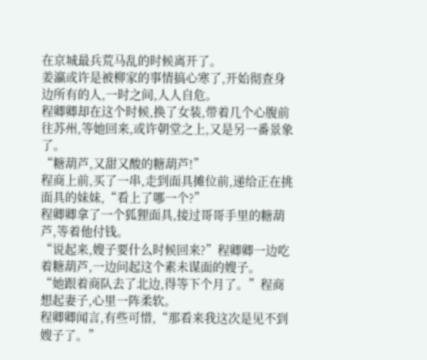在京城最兵荒马乱的时候离开了。
姜瀛或许是被柳家的事情搞心寒了,开始彻查身边所有的人,一时之间,人人自危。
程卿卿却在这个时候,换了女装,带着几个心腹前往苏州,等她回来,或许朝堂之上,又是另一番景象了。
“糖葫芦,又甜又酸的糖葫芦!”
程商上前,买了一串,走到面具摊位前,递给正在挑面具的妹妹,“看上了哪一个?”
程卿卿拿了一个狐狸面具,接过哥哥手里的糖葫芦,等着他付钱。
“说起来,嫂子要什么时候回来?”程卿卿一边吃着糖葫芦,一边问起这个素未谋面的嫂子。
“她跟着商队去了北边,得等下个月了。”程商想起妻子,心里一阵柔软。
程卿卿闻言,有些可惜,“那看来我这次是见不到嫂子了。”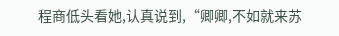程商低头看她,认真说到,“卿卿,不如就来苏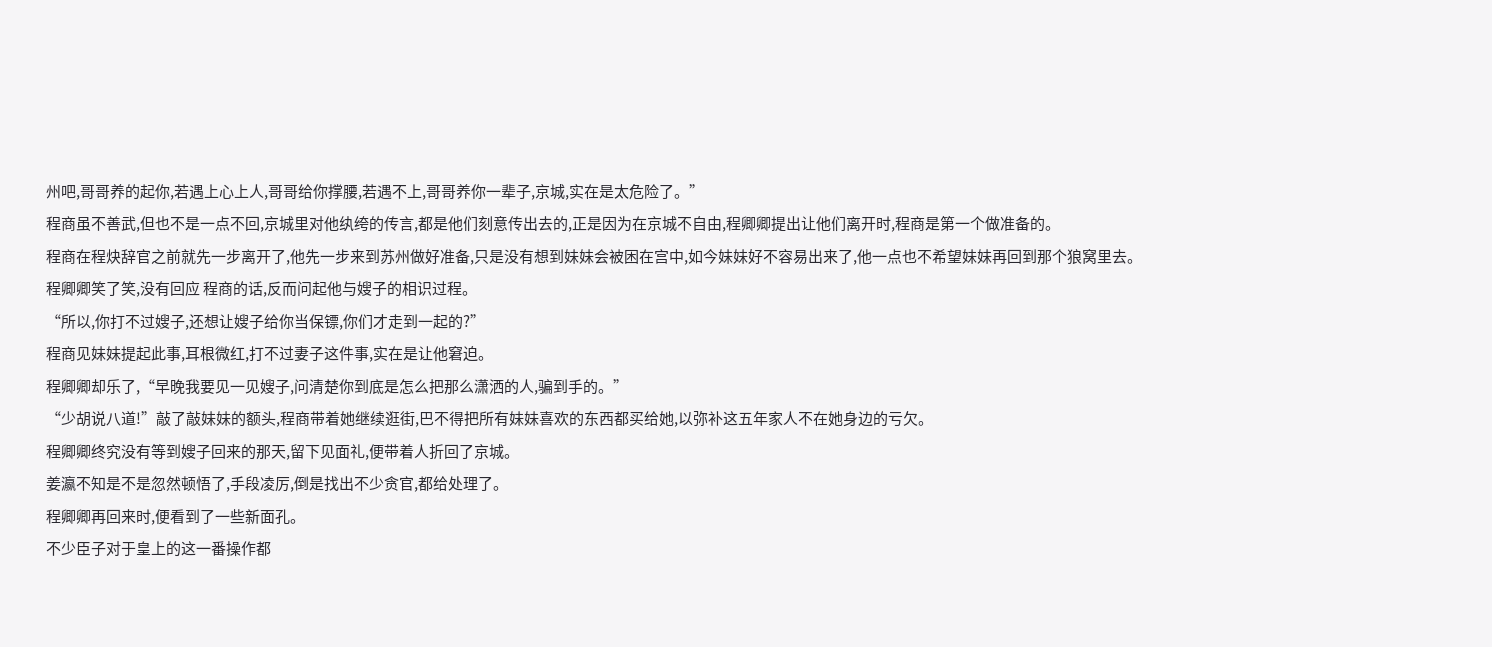州吧,哥哥养的起你,若遇上心上人,哥哥给你撑腰,若遇不上,哥哥养你一辈子,京城,实在是太危险了。”
程商虽不善武,但也不是一点不回,京城里对他纨绔的传言,都是他们刻意传出去的,正是因为在京城不自由,程卿卿提出让他们离开时,程商是第一个做准备的。
程商在程炔辞官之前就先一步离开了,他先一步来到苏州做好准备,只是没有想到妹妹会被困在宫中,如今妹妹好不容易出来了,他一点也不希望妹妹再回到那个狼窝里去。
程卿卿笑了笑,没有回应 程商的话,反而问起他与嫂子的相识过程。
“所以,你打不过嫂子,还想让嫂子给你当保镖,你们才走到一起的?”
程商见妹妹提起此事,耳根微红,打不过妻子这件事,实在是让他窘迫。
程卿卿却乐了,“早晚我要见一见嫂子,问清楚你到底是怎么把那么潇洒的人,骗到手的。”
“少胡说八道!”敲了敲妹妹的额头,程商带着她继续逛街,巴不得把所有妹妹喜欢的东西都买给她,以弥补这五年家人不在她身边的亏欠。
程卿卿终究没有等到嫂子回来的那天,留下见面礼,便带着人折回了京城。
姜瀛不知是不是忽然顿悟了,手段凌厉,倒是找出不少贪官,都给处理了。
程卿卿再回来时,便看到了一些新面孔。
不少臣子对于皇上的这一番操作都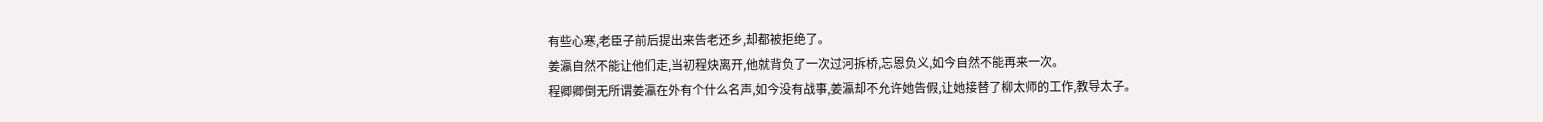有些心寒,老臣子前后提出来告老还乡,却都被拒绝了。
姜瀛自然不能让他们走,当初程炔离开,他就背负了一次过河拆桥,忘恩负义,如今自然不能再来一次。
程卿卿倒无所谓姜瀛在外有个什么名声,如今没有战事,姜瀛却不允许她告假,让她接替了柳太师的工作,教导太子。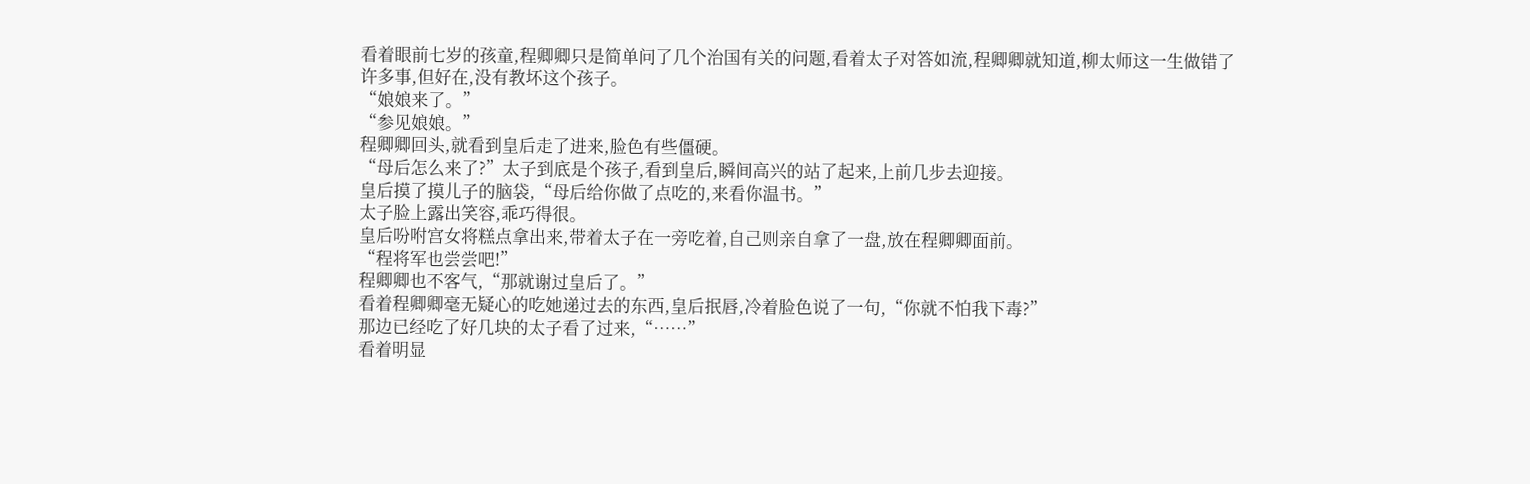看着眼前七岁的孩童,程卿卿只是简单问了几个治国有关的问题,看着太子对答如流,程卿卿就知道,柳太师这一生做错了许多事,但好在,没有教坏这个孩子。
“娘娘来了。”
“参见娘娘。”
程卿卿回头,就看到皇后走了进来,脸色有些僵硬。
“母后怎么来了?”太子到底是个孩子,看到皇后,瞬间高兴的站了起来,上前几步去迎接。
皇后摸了摸儿子的脑袋,“母后给你做了点吃的,来看你温书。”
太子脸上露出笑容,乖巧得很。
皇后吩咐宫女将糕点拿出来,带着太子在一旁吃着,自己则亲自拿了一盘,放在程卿卿面前。
“程将军也尝尝吧!”
程卿卿也不客气,“那就谢过皇后了。”
看着程卿卿毫无疑心的吃她递过去的东西,皇后抿唇,冷着脸色说了一句,“你就不怕我下毒?”
那边已经吃了好几块的太子看了过来,“……”
看着明显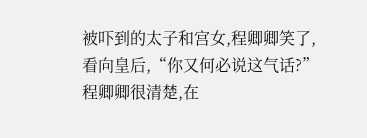被吓到的太子和宫女,程卿卿笑了,看向皇后,“你又何必说这气话?”
程卿卿很清楚,在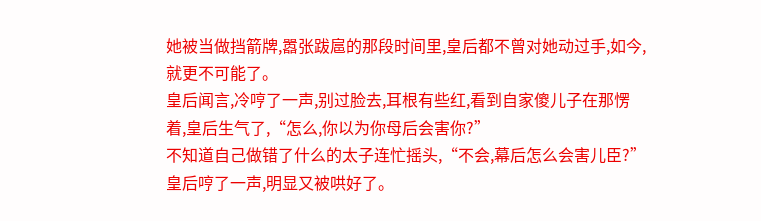她被当做挡箭牌,嚣张跋扈的那段时间里,皇后都不曾对她动过手,如今,就更不可能了。
皇后闻言,冷哼了一声,别过脸去,耳根有些红,看到自家傻儿子在那愣着,皇后生气了,“怎么,你以为你母后会害你?”
不知道自己做错了什么的太子连忙摇头,“不会,幕后怎么会害儿臣?”
皇后哼了一声,明显又被哄好了。